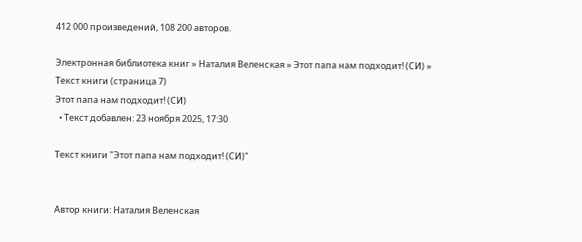412 000 произведений, 108 200 авторов.

Электронная библиотека книг » Наталия Веленская » Этот папа нам подходит! (СИ) » Текст книги (страница 7)
Этот папа нам подходит! (СИ)
  • Текст добавлен: 23 ноября 2025, 17:30

Текст книги "Этот папа нам подходит! (СИ)"


Автор книги: Наталия Веленская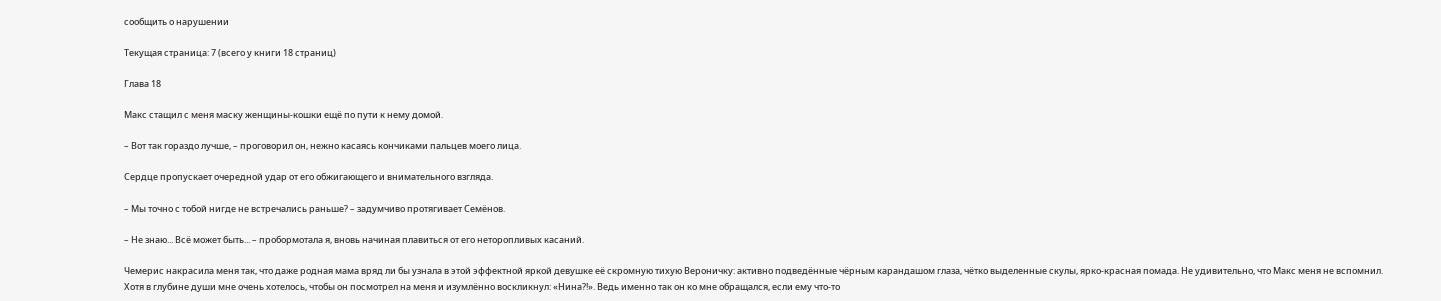сообщить о нарушении

Текущая страница: 7 (всего у книги 18 страниц)

Глава 18

Макс стащил с меня маску женщины-кошки ещё по пути к нему домой.

– Вот так гораздо лучше, – проговорил он, нежно касаясь кончиками пальцев моего лица.

Сердце пропускает очередной удар от его обжигающего и внимательного взгляда.

– Мы точно с тобой нигде не встречались раньше? – задумчиво протягивает Семёнов.

– Не знаю... Всё может быть... – пробормотала я, вновь начиная плавиться от его неторопливых касаний.

Чемерис накрасила меня так, что даже родная мама вряд ли бы узнала в этой эффектной яркой девушке её скромную тихую Вероничку: активно подведённые чёрным карандашом глаза, чётко выделенные скулы, ярко-красная помада. Не удивительно, что Макс меня не вспомнил. Хотя в глубине души мне очень хотелось, чтобы он посмотрел на меня и изумлённо воскликнул: «Нина?!». Ведь именно так он ко мне обращался, если ему что-то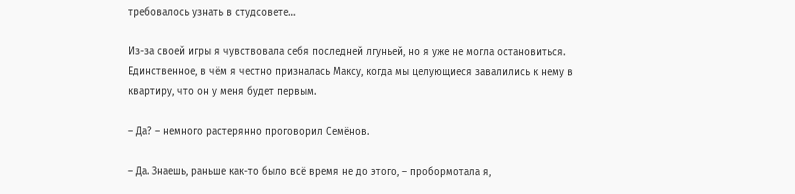требовалось узнать в студсовете…

Из-за своей игры я чувствовала себя последней лгуньей, но я уже не могла остановиться. Единственное, в чём я честно призналась Максу, когда мы целующиеся завалились к нему в квартиру, что он у меня будет первым.

– Да? – немного растерянно проговорил Семёнов.

– Да. Знаешь, раньше как-то было всё время не до этого, – пробормотала я,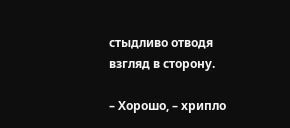стыдливо отводя взгляд в сторону.

– Хорошо, – хрипло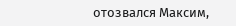отозвался Максим,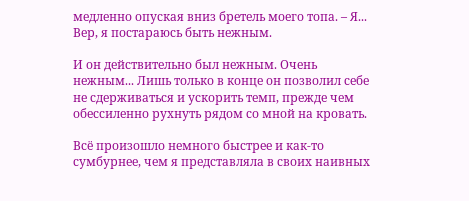медленно опуская вниз бретель моего топа. – Я... Вер, я постараюсь быть нежным.

И он действительно был нежным. Очень нежным... Лишь только в конце он позволил себе не сдерживаться и ускорить темп, прежде чем обессиленно рухнуть рядом со мной на кровать.

Всё произошло немного быстрее и как-то сумбурнее, чем я представляла в своих наивных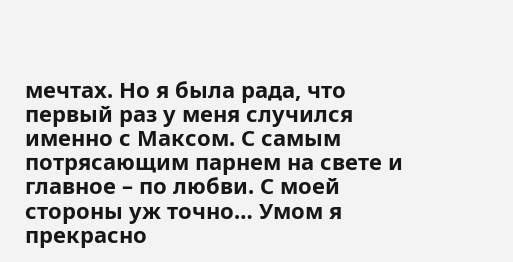мечтах. Но я была рада, что первый раз у меня случился именно с Максом. С самым потрясающим парнем на свете и главное – по любви. С моей стороны уж точно… Умом я прекрасно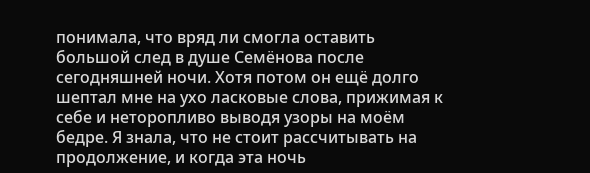понимала, что вряд ли смогла оставить большой след в душе Семёнова после сегодняшней ночи. Хотя потом он ещё долго шептал мне на ухо ласковые слова, прижимая к себе и неторопливо выводя узоры на моём бедре. Я знала, что не стоит рассчитывать на продолжение, и когда эта ночь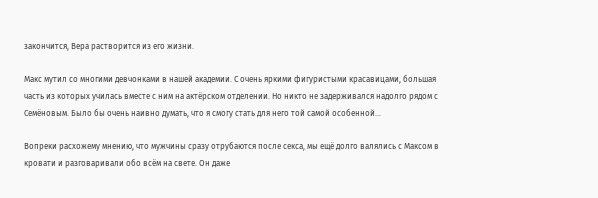закончится, Вера растворится из его жизни.

Макс мутил со многими девчонками в нашей академии. С очень яркими фигуристыми красавицами, большая часть из которых училась вместе с ним на актёрском отделении. Но никто не задерживался надолго рядом с Семёновым. Было бы очень наивно думать, что я смогу стать для него той самой особенной...

Вопреки расхожему мнению, что мужчины сразу отрубаются после секса, мы ещё долго валялись с Максом в кровати и разговаривали обо всём на свете. Он даже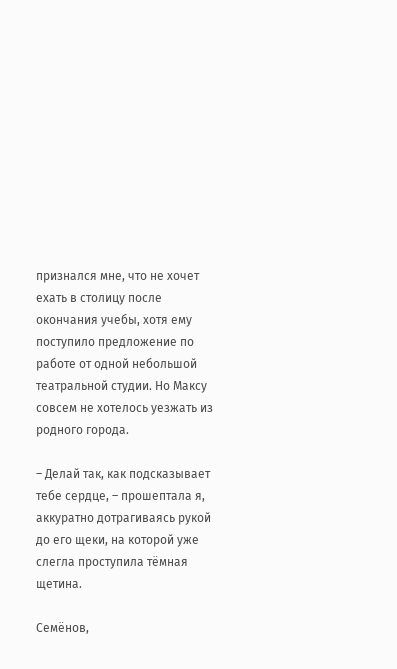признался мне, что не хочет ехать в столицу после окончания учебы, хотя ему поступило предложение по работе от одной небольшой театральной студии. Но Максу совсем не хотелось уезжать из родного города.

– Делай так, как подсказывает тебе сердце, – прошептала я, аккуратно дотрагиваясь рукой до его щеки, на которой уже слегла проступила тёмная щетина.

Семёнов,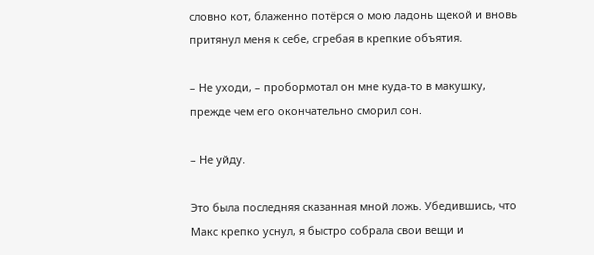словно кот, блаженно потёрся о мою ладонь щекой и вновь притянул меня к себе, сгребая в крепкие объятия.

– Не уходи, – пробормотал он мне куда-то в макушку, прежде чем его окончательно сморил сон.

– Не уйду.

Это была последняя сказанная мной ложь. Убедившись, что Макс крепко уснул, я быстро собрала свои вещи и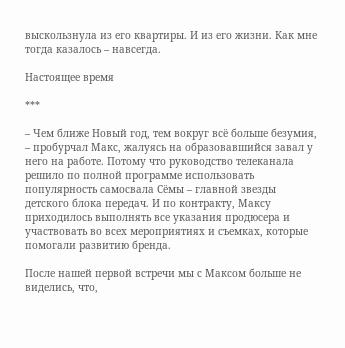выскользнула из его квартиры. И из его жизни. Как мне тогда казалось – навсегда.

Настоящее время

***

– Чем ближе Новый год, тем вокруг всё больше безумия, – пробурчал Макс, жалуясь на образовавшийся завал у него на работе. Потому что руководство телеканала решило по полной программе использовать популярность самосвала Сёмы – главной звезды детского блока передач. И по контракту, Максу приходилось выполнять все указания продюсера и участвовать во всех мероприятиях и съемках, которые помогали развитию бренда.

После нашей первой встречи мы с Максом больше не виделись, что,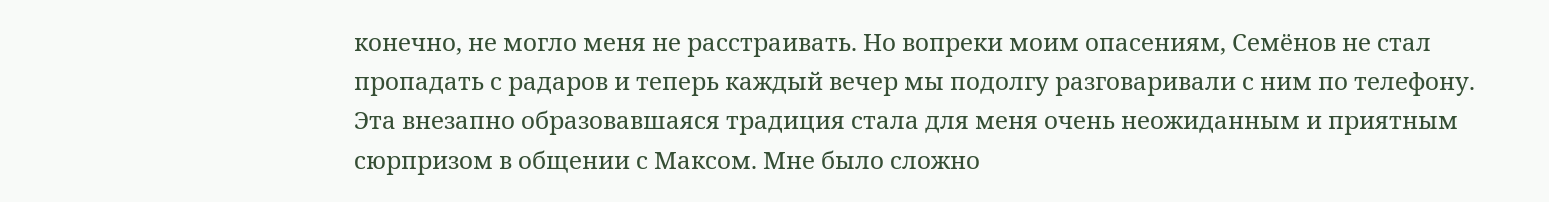конечно, не могло меня не расстраивать. Но вопреки моим опасениям, Семёнов не стал пропадать с радаров и теперь каждый вечер мы подолгу разговаривали с ним по телефону. Эта внезапно образовавшаяся традиция стала для меня очень неожиданным и приятным сюрпризом в общении с Максом. Мне было сложно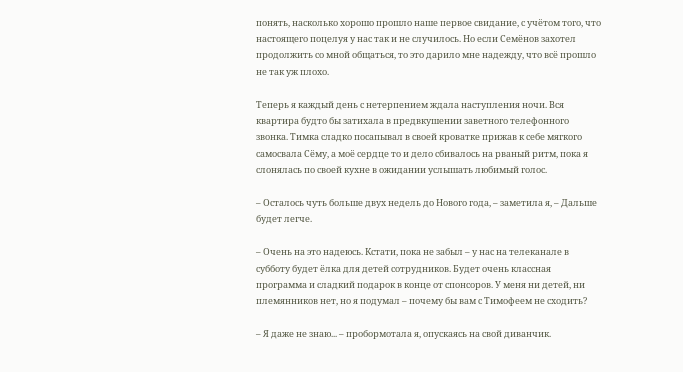понять, насколько хорошо прошло наше первое свидание, с учётом того, что настоящего поцелуя у нас так и не случилось. Но если Семёнов захотел продолжить со мной общаться, то это дарило мне надежду, что всё прошло не так уж плохо.

Теперь я каждый день с нетерпением ждала наступления ночи. Вся квартира будто бы затихала в предвкушении заветного телефонного звонка. Тимка сладко посапывал в своей кроватке прижав к себе мягкого самосвала Сёму, а моё сердце то и дело сбивалось на рваный ритм, пока я слонялась по своей кухне в ожидании услышать любимый голос.

– Осталось чуть больше двух недель до Нового года, – заметила я, – Дальше будет легче.

– Очень на это надеюсь. Кстати, пока не забыл – у нас на телеканале в субботу будет ёлка для детей сотрудников. Будет очень классная программа и сладкий подарок в конце от спонсоров. У меня ни детей, ни племянников нет, но я подумал – почему бы вам с Тимофеем не сходить?

– Я даже не знаю... – пробормотала я, опускаясь на свой диванчик.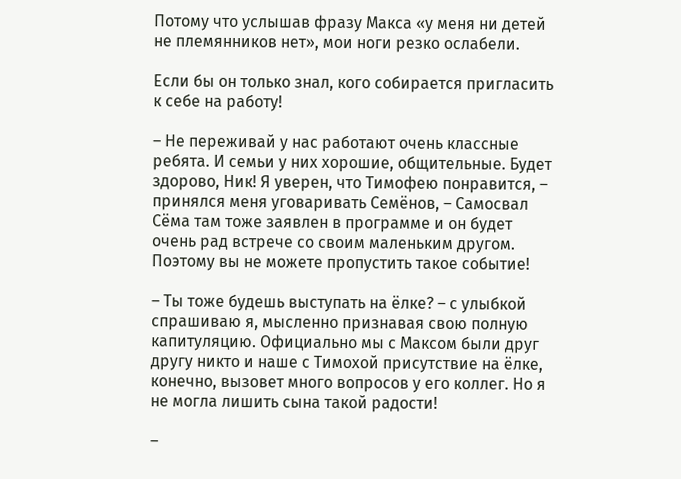Потому что услышав фразу Макса «у меня ни детей не племянников нет», мои ноги резко ослабели.

Если бы он только знал, кого собирается пригласить к себе на работу!

– Не переживай у нас работают очень классные ребята. И семьи у них хорошие, общительные. Будет здорово, Ник! Я уверен, что Тимофею понравится, – принялся меня уговаривать Семёнов, – Самосвал Сёма там тоже заявлен в программе и он будет очень рад встрече со своим маленьким другом. Поэтому вы не можете пропустить такое событие!

– Ты тоже будешь выступать на ёлке? – с улыбкой спрашиваю я, мысленно признавая свою полную капитуляцию. Официально мы с Максом были друг другу никто и наше с Тимохой присутствие на ёлке, конечно, вызовет много вопросов у его коллег. Но я не могла лишить сына такой радости!

–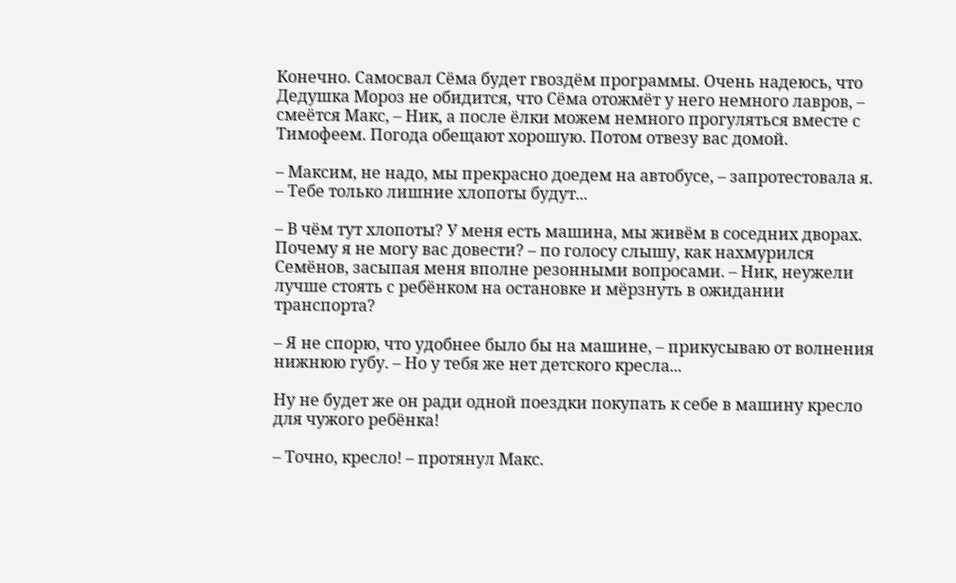Конечно. Самосвал Сёма будет гвоздём программы. Очень надеюсь, что Дедушка Мороз не обидится, что Сёма отожмёт у него немного лавров, – смеётся Макс, – Ник, а после ёлки можем немного прогуляться вместе с Тимофеем. Погода обещают хорошую. Потом отвезу вас домой.

– Максим, не надо, мы прекрасно доедем на автобусе, – запротестовала я. – Тебе только лишние хлопоты будут...

– В чём тут хлопоты? У меня есть машина, мы живём в соседних дворах. Почему я не могу вас довести? – по голосу слышу, как нахмурился Семёнов, засыпая меня вполне резонными вопросами. – Ник, неужели лучше стоять с ребёнком на остановке и мёрзнуть в ожидании транспорта?

– Я не спорю, что удобнее было бы на машине, – прикусываю от волнения нижнюю губу. – Но у тебя же нет детского кресла...

Ну не будет же он ради одной поездки покупать к себе в машину кресло для чужого ребёнка!

– Точно, кресло! – протянул Макс.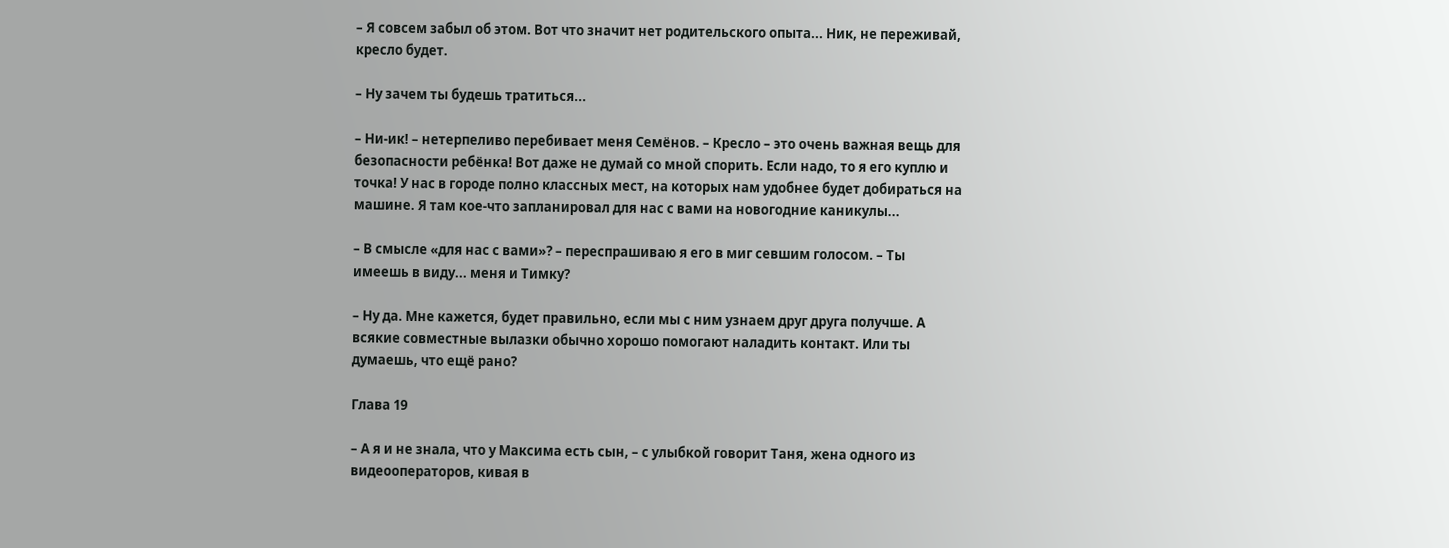– Я совсем забыл об этом. Вот что значит нет родительского опыта... Ник, не переживай, кресло будет.

– Ну зачем ты будешь тратиться...

– Ни-ик! – нетерпеливо перебивает меня Семёнов. – Кресло – это очень важная вещь для безопасности ребёнка! Вот даже не думай со мной спорить. Если надо, то я его куплю и точка! У нас в городе полно классных мест, на которых нам удобнее будет добираться на машине. Я там кое-что запланировал для нас с вами на новогодние каникулы...

– В смысле «для нас с вами»? – переспрашиваю я его в миг севшим голосом. – Ты имеешь в виду... меня и Тимку?

– Ну да. Мне кажется, будет правильно, если мы с ним узнаем друг друга получше. А всякие совместные вылазки обычно хорошо помогают наладить контакт. Или ты думаешь, что ещё рано?

Глава 19

– А я и не знала, что у Максима есть сын, – с улыбкой говорит Таня, жена одного из видеооператоров, кивая в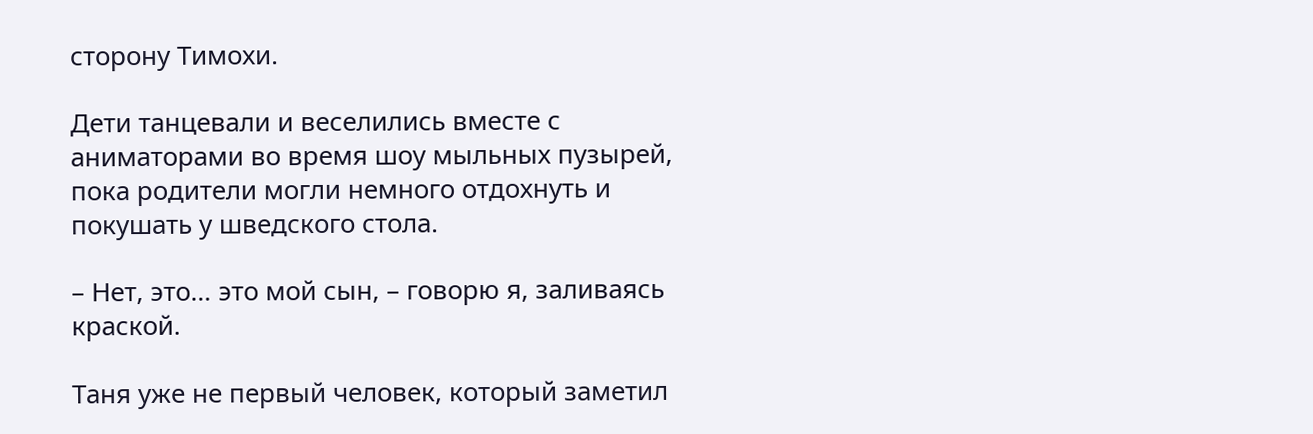сторону Тимохи.

Дети танцевали и веселились вместе с аниматорами во время шоу мыльных пузырей, пока родители могли немного отдохнуть и покушать у шведского стола.

– Нет, это… это мой сын, – говорю я, заливаясь краской.

Таня уже не первый человек, который заметил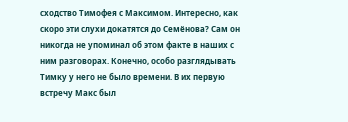сходство Тимофея с Максимом. Интересно, как скоро эти слухи докатятся до Семёнова? Сам он никогда не упоминал об этом факте в наших с ним разговорах. Конечно, особо разглядывать Тимку у него не было времени. В их первую встречу Макс был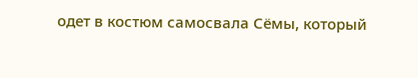одет в костюм самосвала Сёмы, который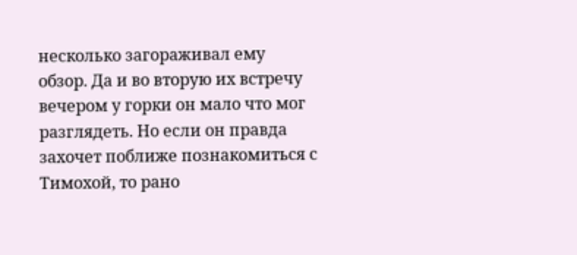несколько загораживал ему обзор. Да и во вторую их встречу вечером у горки он мало что мог разглядеть. Но если он правда захочет поближе познакомиться с Тимохой, то рано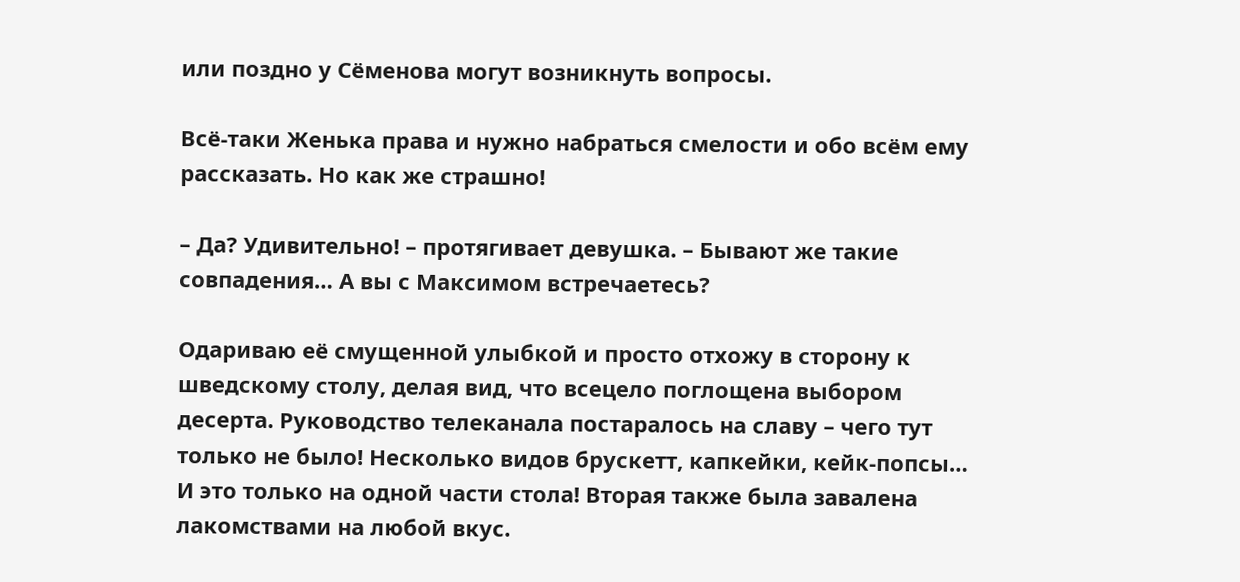или поздно у Сёменова могут возникнуть вопросы.

Всё-таки Женька права и нужно набраться смелости и обо всём ему рассказать. Но как же страшно!

– Да? Удивительно! – протягивает девушка. – Бывают же такие совпадения… А вы с Максимом встречаетесь?

Одариваю её смущенной улыбкой и просто отхожу в сторону к шведскому столу, делая вид, что всецело поглощена выбором десерта. Руководство телеканала постаралось на славу – чего тут только не было! Несколько видов брускетт, капкейки, кейк-попсы… И это только на одной части стола! Вторая также была завалена лакомствами на любой вкус.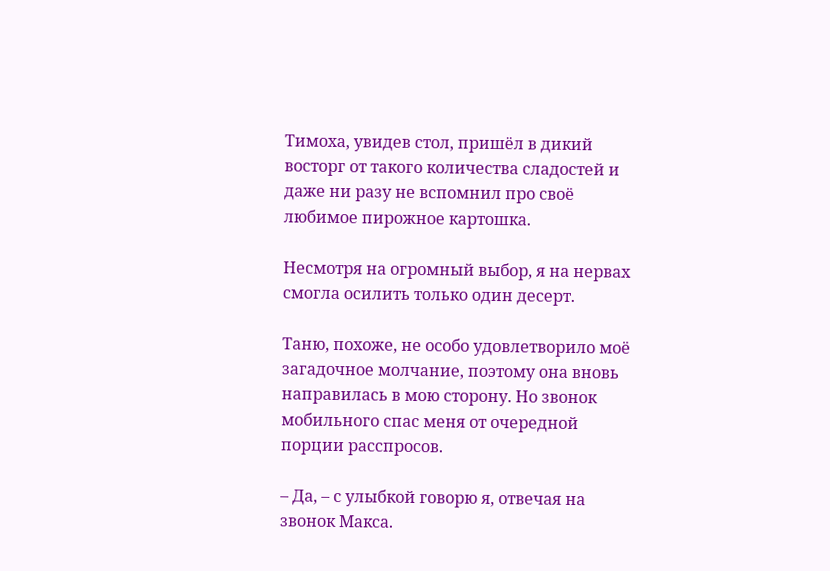Тимоха, увидев стол, пришёл в дикий восторг от такого количества сладостей и даже ни разу не вспомнил про своё любимое пирожное картошка.

Несмотря на огромный выбор, я на нервах смогла осилить только один десерт.

Таню, похоже, не особо удовлетворило моё загадочное молчание, поэтому она вновь направилась в мою сторону. Но звонок мобильного спас меня от очередной порции расспросов.

– Да, – с улыбкой говорю я, отвечая на звонок Макса.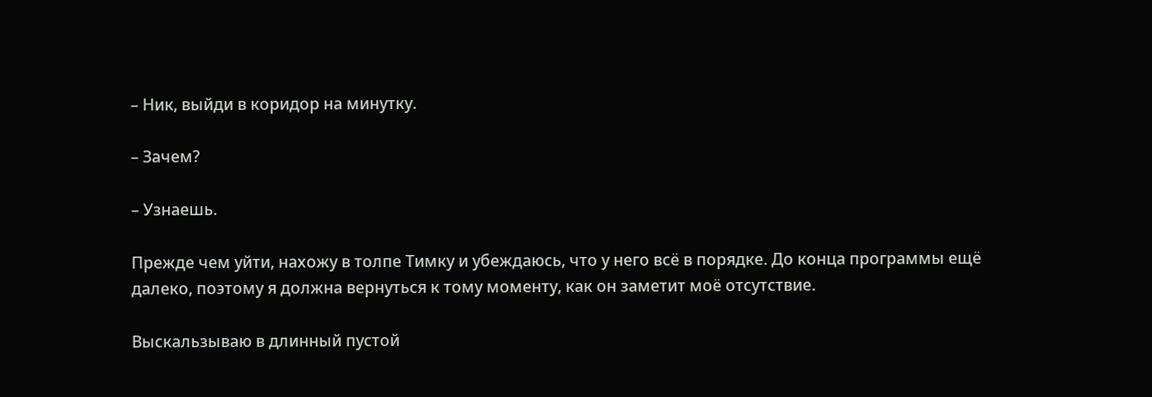– Ник, выйди в коридор на минутку.

– Зачем?

– Узнаешь.

Прежде чем уйти, нахожу в толпе Тимку и убеждаюсь, что у него всё в порядке. До конца программы ещё далеко, поэтому я должна вернуться к тому моменту, как он заметит моё отсутствие.

Выскальзываю в длинный пустой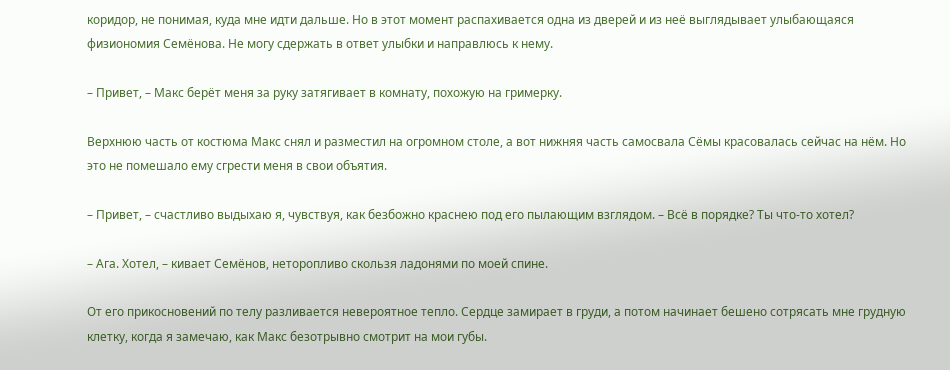коридор, не понимая, куда мне идти дальше. Но в этот момент распахивается одна из дверей и из неё выглядывает улыбающаяся физиономия Семёнова. Не могу сдержать в ответ улыбки и направлюсь к нему.

– Привет, – Макс берёт меня за руку затягивает в комнату, похожую на гримерку.

Верхнюю часть от костюма Макс снял и разместил на огромном столе, а вот нижняя часть самосвала Сёмы красовалась сейчас на нём. Но это не помешало ему сгрести меня в свои объятия.

– Привет, – счастливо выдыхаю я, чувствуя, как безбожно краснею под его пылающим взглядом. – Всё в порядке? Ты что-то хотел?

– Ага. Хотел, – кивает Семёнов, неторопливо скользя ладонями по моей спине.

От его прикосновений по телу разливается невероятное тепло. Сердце замирает в груди, а потом начинает бешено сотрясать мне грудную клетку, когда я замечаю, как Макс безотрывно смотрит на мои губы.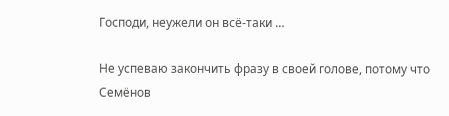Господи, неужели он всё-таки …

Не успеваю закончить фразу в своей голове, потому что Семёнов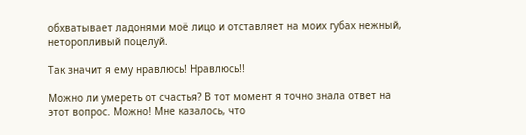обхватывает ладонями моё лицо и отставляет на моих губах нежный, неторопливый поцелуй.

Так значит я ему нравлюсь! Нравлюсь!!

Можно ли умереть от счастья? В тот момент я точно знала ответ на этот вопрос. Можно! Мне казалось, что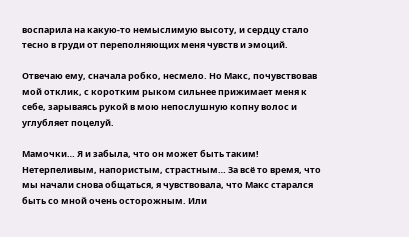воспарила на какую-то немыслимую высоту, и сердцу стало тесно в груди от переполняющих меня чувств и эмоций.

Отвечаю ему, сначала робко, несмело. Но Макс, почувствовав мой отклик, с коротким рыком сильнее прижимает меня к себе, зарываясь рукой в мою непослушную копну волос и углубляет поцелуй.

Мамочки… Я и забыла, что он может быть таким! Нетерпеливым, напористым, страстным… За всё то время, что мы начали снова общаться, я чувствовала, что Макс старался быть со мной очень осторожным. Или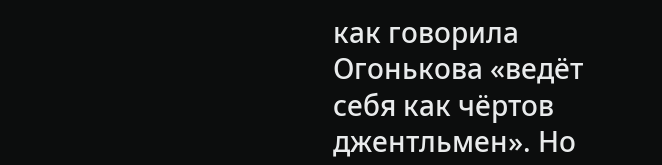как говорила Огонькова «ведёт себя как чёртов джентльмен». Но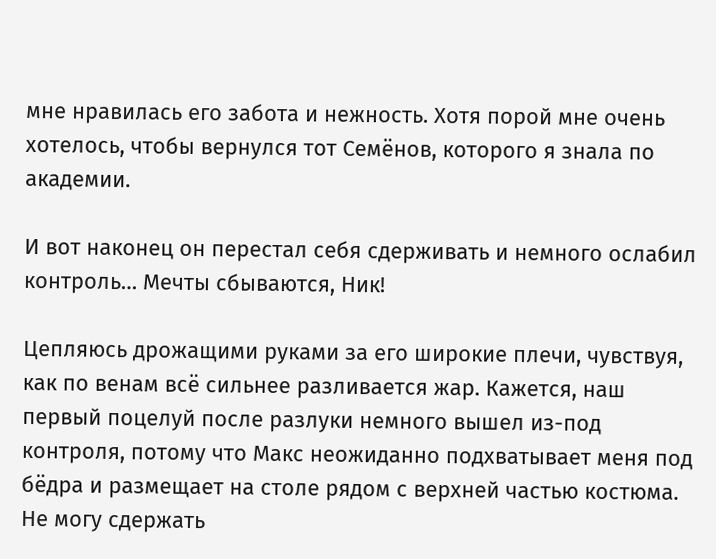мне нравилась его забота и нежность. Хотя порой мне очень хотелось, чтобы вернулся тот Семёнов, которого я знала по академии.

И вот наконец он перестал себя сдерживать и немного ослабил контроль… Мечты сбываются, Ник!

Цепляюсь дрожащими руками за его широкие плечи, чувствуя, как по венам всё сильнее разливается жар. Кажется, наш первый поцелуй после разлуки немного вышел из-под контроля, потому что Макс неожиданно подхватывает меня под бёдра и размещает на столе рядом с верхней частью костюма. Не могу сдержать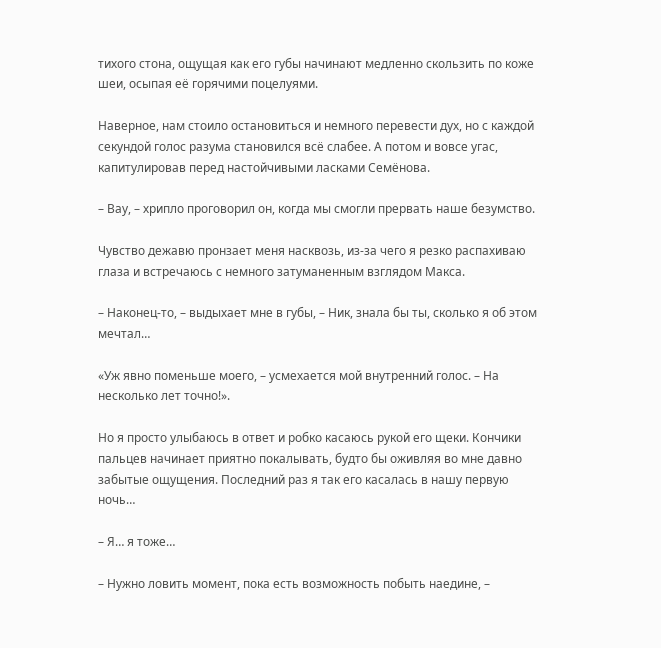тихого стона, ощущая как его губы начинают медленно скользить по коже шеи, осыпая её горячими поцелуями.

Наверное, нам стоило остановиться и немного перевести дух, но с каждой секундой голос разума становился всё слабее. А потом и вовсе угас, капитулировав перед настойчивыми ласками Семёнова.

– Вау, – хрипло проговорил он, когда мы смогли прервать наше безумство.

Чувство дежавю пронзает меня насквозь, из-за чего я резко распахиваю глаза и встречаюсь с немного затуманенным взглядом Макса.

– Наконец-то, – выдыхает мне в губы, – Ник, знала бы ты, сколько я об этом мечтал…

«Уж явно поменьше моего, – усмехается мой внутренний голос. – На несколько лет точно!».

Но я просто улыбаюсь в ответ и робко касаюсь рукой его щеки. Кончики пальцев начинает приятно покалывать, будто бы оживляя во мне давно забытые ощущения. Последний раз я так его касалась в нашу первую ночь…

– Я… я тоже…

– Нужно ловить момент, пока есть возможность побыть наедине, –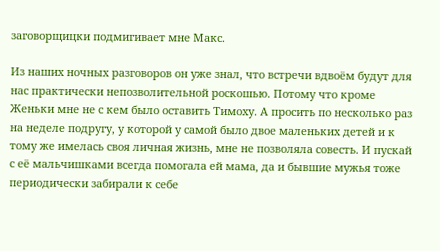заговорщицки подмигивает мне Макс.

Из наших ночных разговоров он уже знал, что встречи вдвоём будут для нас практически непозволительной роскошью. Потому что кроме Женьки мне не с кем было оставить Тимоху. А просить по несколько раз на неделе подругу, у которой у самой было двое маленьких детей и к тому же имелась своя личная жизнь, мне не позволяла совесть. И пускай с её мальчишками всегда помогала ей мама, да и бывшие мужья тоже периодически забирали к себе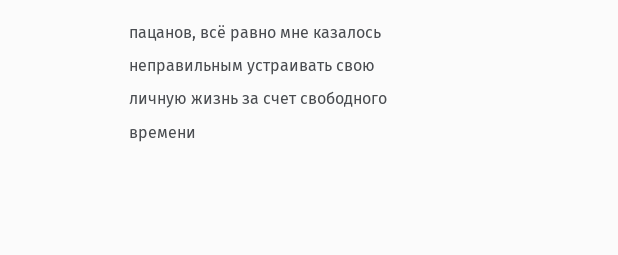пацанов, всё равно мне казалось неправильным устраивать свою личную жизнь за счет свободного времени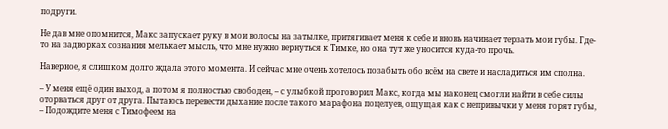подруги.

Не дав мне опомнится, Макс запускает руку в мои волосы на затылке, притягивает меня к себе и вновь начинает терзать мои губы. Где-то на задворках сознания мелькает мысль, что мне нужно вернуться к Тимке, но она тут же уносится куда-то прочь.

Наверное, я слишком долго ждала этого момента. И сейчас мне очень хотелось позабыть обо всём на свете и насладиться им сполна.

– У меня ещё один выход, а потом я полностью свободен, – с улыбкой проговорил Макс, когда мы наконец смогли найти в себе силы оторваться друг от друга. Пытаюсь перевести дыхание после такого марафона поцелуев, ощущая как с непривычки у меня горят губы, – Подождите меня с Тимофеем на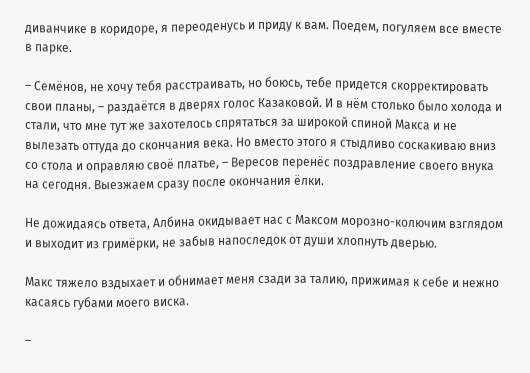диванчике в коридоре, я переоденусь и приду к вам. Поедем, погуляем все вместе в парке.

– Семёнов, не хочу тебя расстраивать, но боюсь, тебе придется скорректировать свои планы, – раздаётся в дверях голос Казаковой. И в нём столько было холода и стали, что мне тут же захотелось спрятаться за широкой спиной Макса и не вылезать оттуда до скончания века. Но вместо этого я стыдливо соскакиваю вниз со стола и оправляю своё платье, – Вересов перенёс поздравление своего внука на сегодня. Выезжаем сразу после окончания ёлки.

Не дожидаясь ответа, Албина окидывает нас с Максом морозно-колючим взглядом и выходит из гримёрки, не забыв напоследок от души хлопнуть дверью.

Макс тяжело вздыхает и обнимает меня сзади за талию, прижимая к себе и нежно касаясь губами моего виска.

–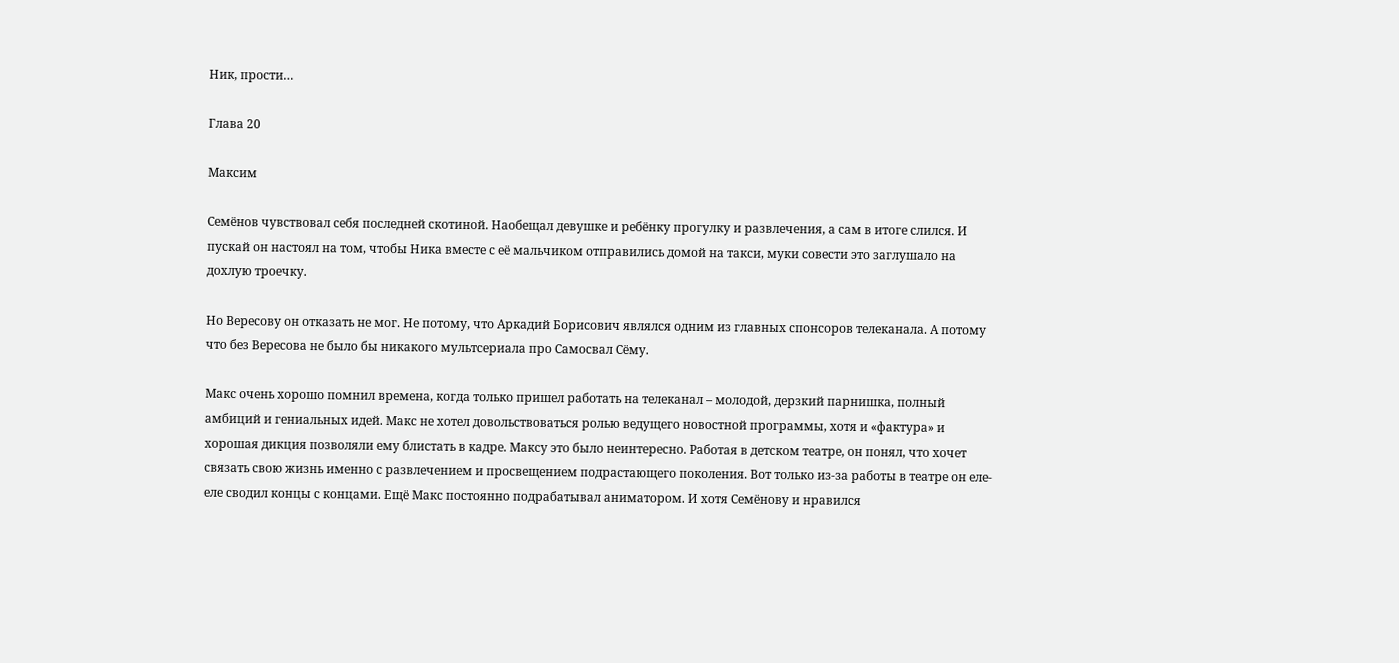Ник, прости…

Глава 20

Максим

Семёнов чувствовал себя последней скотиной. Наобещал девушке и ребёнку прогулку и развлечения, а сам в итоге слился. И пускай он настоял на том, чтобы Ника вместе с её мальчиком отправились домой на такси, муки совести это заглушало на дохлую троечку.

Но Вересову он отказать не мог. Не потому, что Аркадий Борисович являлся одним из главных спонсоров телеканала. А потому что без Вересова не было бы никакого мультсериала про Самосвал Сёму.

Макс очень хорошо помнил времена, когда только пришел работать на телеканал – молодой, дерзкий парнишка, полный амбиций и гениальных идей. Макс не хотел довольствоваться ролью ведущего новостной программы, хотя и «фактура» и хорошая дикция позволяли ему блистать в кадре. Максу это было неинтересно. Работая в детском театре, он понял, что хочет связать свою жизнь именно с развлечением и просвещением подрастающего поколения. Вот только из-за работы в театре он еле-еле сводил концы с концами. Ещё Макс постоянно подрабатывал аниматором. И хотя Семёнову и нравился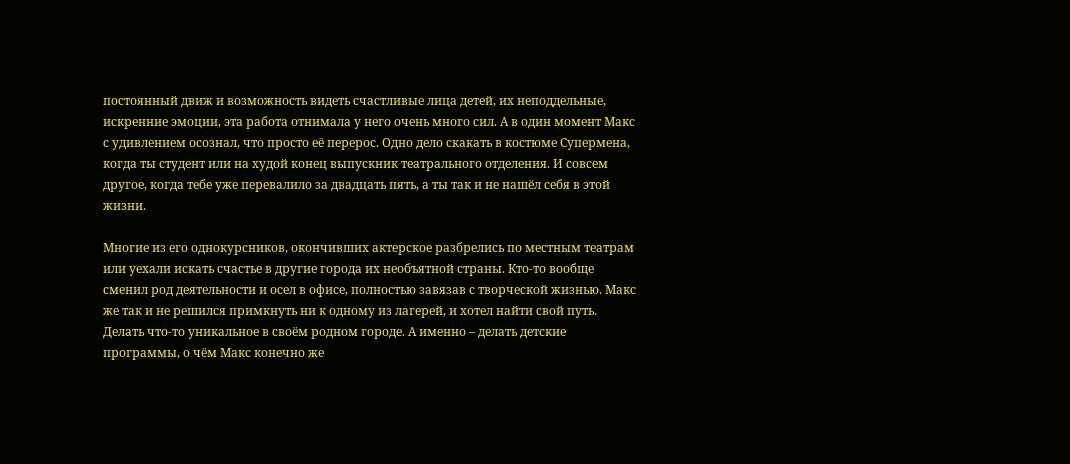постоянный движ и возможность видеть счастливые лица детей, их неподдельные, искренние эмоции, эта работа отнимала у него очень много сил. А в один момент Макс с удивлением осознал, что просто её перерос. Одно дело скакать в костюме Супермена, когда ты студент или на худой конец выпускник театрального отделения. И совсем другое, когда тебе уже перевалило за двадцать пять, а ты так и не нашёл себя в этой жизни.

Многие из его однокурсников, окончивших актерское разбрелись по местным театрам или уехали искать счастье в другие города их необъятной страны. Кто-то вообще сменил род деятельности и осел в офисе, полностью завязав с творческой жизнью. Макс же так и не решился примкнуть ни к одному из лагерей, и хотел найти свой путь. Делать что-то уникальное в своём родном городе. А именно – делать детские программы, о чём Макс конечно же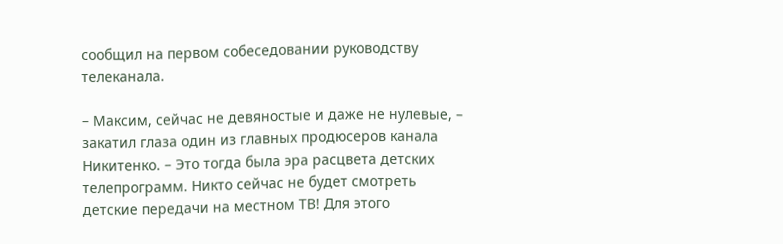сообщил на первом собеседовании руководству телеканала.

– Максим, сейчас не девяностые и даже не нулевые, – закатил глаза один из главных продюсеров канала Никитенко. – Это тогда была эра расцвета детских телепрограмм. Никто сейчас не будет смотреть детские передачи на местном ТВ! Для этого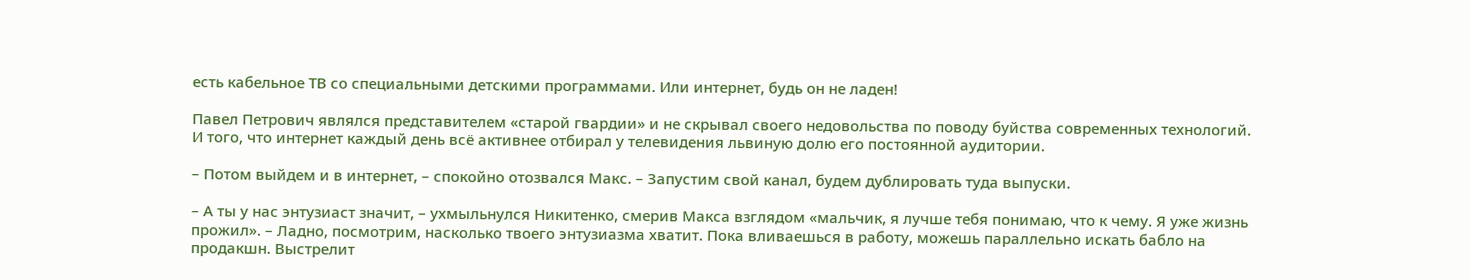есть кабельное ТВ со специальными детскими программами. Или интернет, будь он не ладен!

Павел Петрович являлся представителем «старой гвардии» и не скрывал своего недовольства по поводу буйства современных технологий. И того, что интернет каждый день всё активнее отбирал у телевидения львиную долю его постоянной аудитории.

– Потом выйдем и в интернет, – спокойно отозвался Макс. – Запустим свой канал, будем дублировать туда выпуски.

– А ты у нас энтузиаст значит, – ухмыльнулся Никитенко, смерив Макса взглядом «мальчик, я лучше тебя понимаю, что к чему. Я уже жизнь прожил». – Ладно, посмотрим, насколько твоего энтузиазма хватит. Пока вливаешься в работу, можешь параллельно искать бабло на продакшн. Выстрелит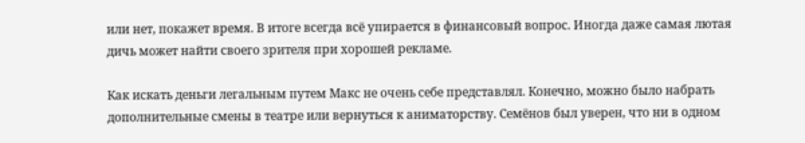или нет, покажет время. В итоге всегда всё упирается в финансовый вопрос. Иногда даже самая лютая дичь может найти своего зрителя при хорошей рекламе.

Как искать деньги легальным путем Макс не очень себе представлял. Конечно, можно было набрать дополнительные смены в театре или вернуться к аниматорству. Семёнов был уверен, что ни в одном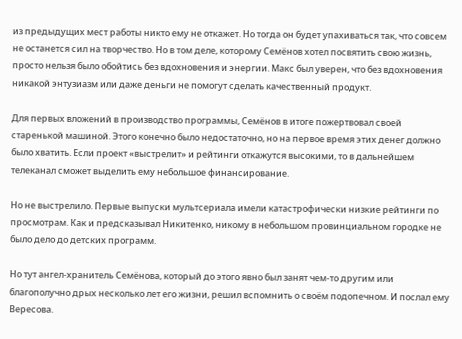из предыдущих мест работы никто ему не откажет. Но тогда он будет упахиваться так, что совсем не останется сил на творчество. Но в том деле, которому Семёнов хотел посвятить свою жизнь, просто нельзя было обойтись без вдохновения и энергии. Макс был уверен, что без вдохновения никакой энтузиазм или даже деньги не помогут сделать качественный продукт.

Для первых вложений в производство программы, Семёнов в итоге пожертвовал своей старенькой машиной. Этого конечно было недостаточно, но на первое время этих денег должно было хватить. Если проект «выстрелит» и рейтинги откажутся высокими, то в дальнейшем телеканал сможет выделить ему небольшое финансирование.

Но не выстрелило. Первые выпуски мультсериала имели катастрофически низкие рейтинги по просмотрам. Как и предсказывал Никитенко, никому в небольшом провинциальном городке не было дело до детских программ.

Но тут ангел-хранитель Семёнова, который до этого явно был занят чем-то другим или благополучно дрых несколько лет его жизни, решил вспомнить о своём подопечном. И послал ему Вересова.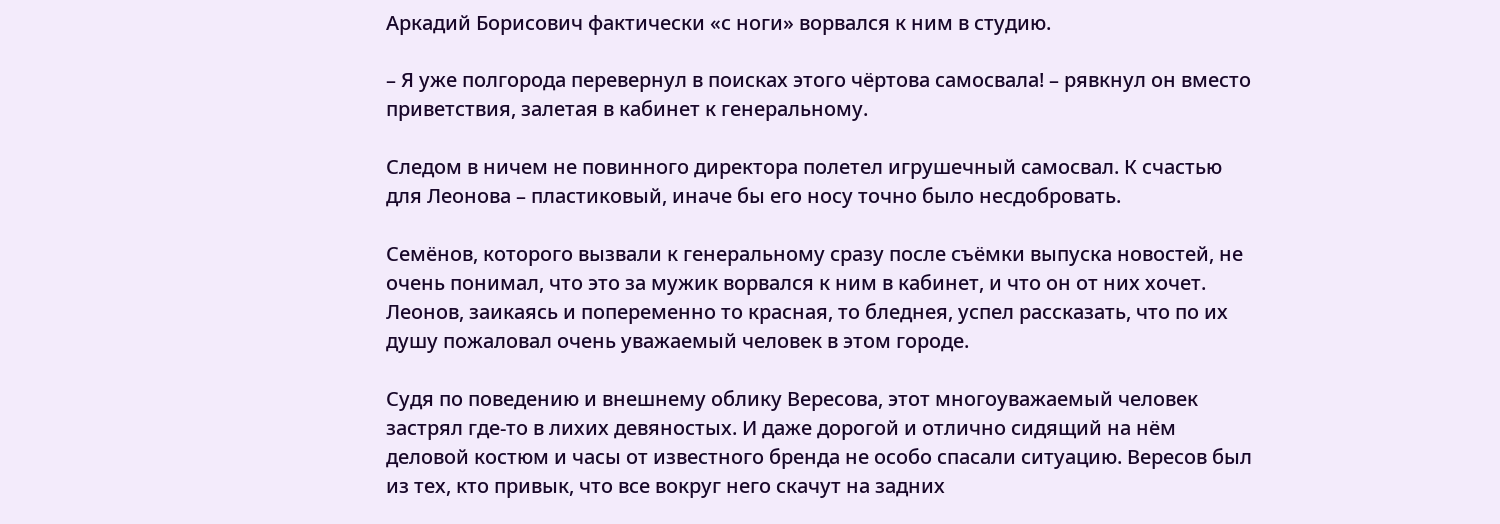Аркадий Борисович фактически «с ноги» ворвался к ним в студию.

– Я уже полгорода перевернул в поисках этого чёртова самосвала! – рявкнул он вместо приветствия, залетая в кабинет к генеральному.

Следом в ничем не повинного директора полетел игрушечный самосвал. К счастью для Леонова – пластиковый, иначе бы его носу точно было несдобровать.

Семёнов, которого вызвали к генеральному сразу после съёмки выпуска новостей, не очень понимал, что это за мужик ворвался к ним в кабинет, и что он от них хочет. Леонов, заикаясь и попеременно то красная, то бледнея, успел рассказать, что по их душу пожаловал очень уважаемый человек в этом городе.

Судя по поведению и внешнему облику Вересова, этот многоуважаемый человек застрял где-то в лихих девяностых. И даже дорогой и отлично сидящий на нём деловой костюм и часы от известного бренда не особо спасали ситуацию. Вересов был из тех, кто привык, что все вокруг него скачут на задних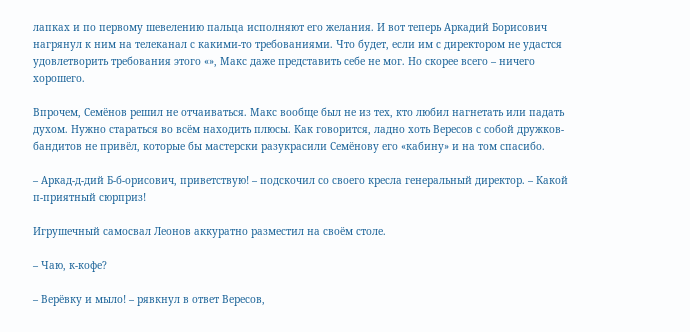лапках и по первому шевелению пальца исполняют его желания. И вот теперь Аркадий Борисович нагрянул к ним на телеканал с какими-то требованиями. Что будет, если им с директором не удастся удовлетворить требования этого «», Макс даже представить себе не мог. Но скорее всего – ничего хорошего.

Впрочем, Семёнов решил не отчаиваться. Макс вообще был не из тех, кто любил нагнетать или падать духом. Нужно стараться во всём находить плюсы. Как говорится, ладно хоть Вересов с собой дружков-бандитов не привёл, которые бы мастерски разукрасили Семёнову его «кабину» и на том спасибо.

– Аркад-д-дий Б-б-орисович, приветствую! – подскочил со своего кресла генеральный директор. – Какой п-приятный сюрприз!

Игрушечный самосвал Леонов аккуратно разместил на своём столе.

– Чаю, к-кофе?

– Верёвку и мыло! – рявкнул в ответ Вересов,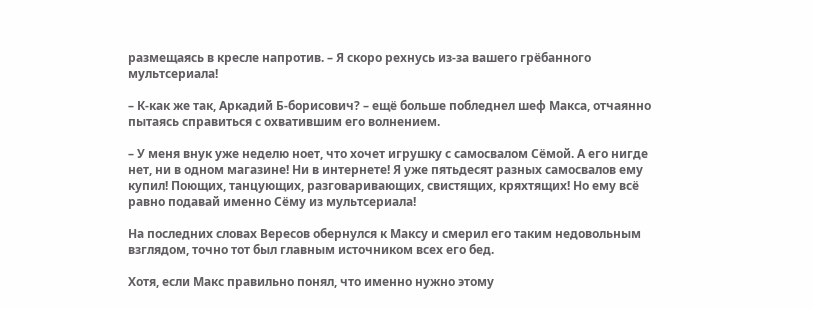размещаясь в кресле напротив. – Я скоро рехнусь из-за вашего грёбанного мультсериала!

– К-как же так, Аркадий Б-борисович? – ещё больше побледнел шеф Макса, отчаянно пытаясь справиться с охватившим его волнением.

– У меня внук уже неделю ноет, что хочет игрушку с самосвалом Сёмой. А его нигде нет, ни в одном магазине! Ни в интернете! Я уже пятьдесят разных самосвалов ему купил! Поющих, танцующих, разговаривающих, свистящих, кряхтящих! Но ему всё равно подавай именно Сёму из мультсериала!

На последних словах Вересов обернулся к Максу и смерил его таким недовольным взглядом, точно тот был главным источником всех его бед.

Хотя, если Макс правильно понял, что именно нужно этому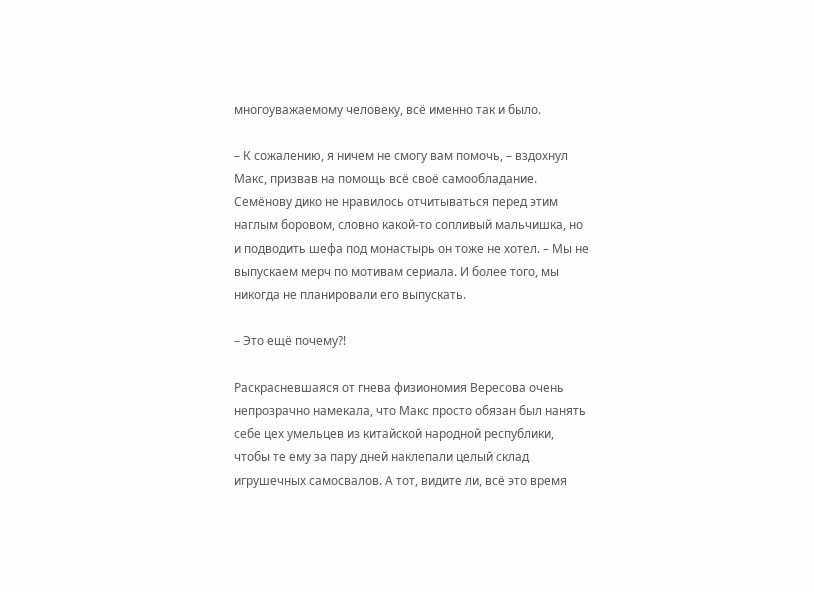многоуважаемому человеку, всё именно так и было.

– К сожалению, я ничем не смогу вам помочь, – вздохнул Макс, призвав на помощь всё своё самообладание. Семёнову дико не нравилось отчитываться перед этим наглым боровом, словно какой-то сопливый мальчишка, но и подводить шефа под монастырь он тоже не хотел. – Мы не выпускаем мерч по мотивам сериала. И более того, мы никогда не планировали его выпускать.

– Это ещё почему?!

Раскрасневшаяся от гнева физиономия Вересова очень непрозрачно намекала, что Макс просто обязан был нанять себе цех умельцев из китайской народной республики, чтобы те ему за пару дней наклепали целый склад игрушечных самосвалов. А тот, видите ли, всё это время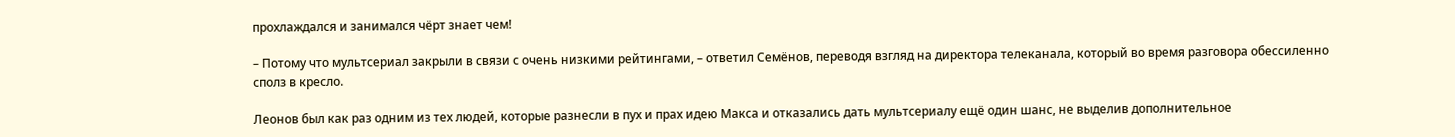прохлаждался и занимался чёрт знает чем!

– Потому что мультсериал закрыли в связи с очень низкими рейтингами, – ответил Семёнов, переводя взгляд на директора телеканала, который во время разговора обессиленно сполз в кресло.

Леонов был как раз одним из тех людей, которые разнесли в пух и прах идею Макса и отказались дать мультсериалу ещё один шанс, не выделив дополнительное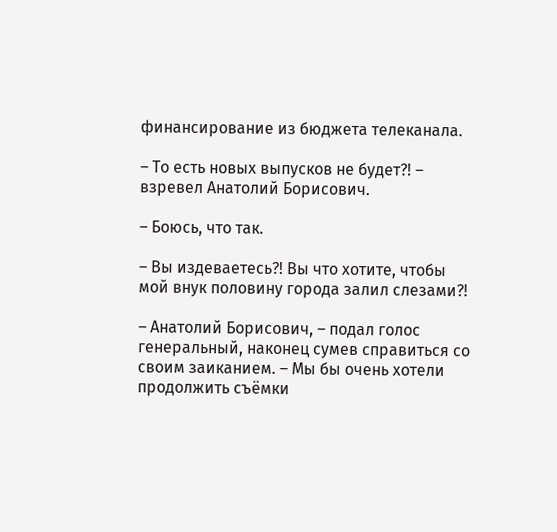финансирование из бюджета телеканала.

– То есть новых выпусков не будет?! – взревел Анатолий Борисович.

– Боюсь, что так.

– Вы издеваетесь?! Вы что хотите, чтобы мой внук половину города залил слезами?!

– Анатолий Борисович, – подал голос генеральный, наконец сумев справиться со своим заиканием. – Мы бы очень хотели продолжить съёмки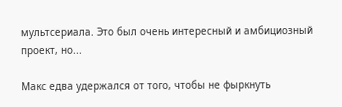мультсериала. Это был очень интересный и амбициозный проект, но...

Макс едва удержался от того, чтобы не фыркнуть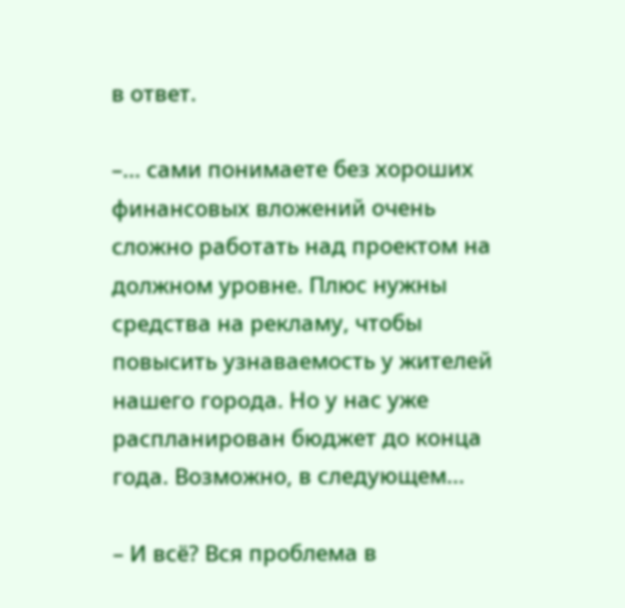в ответ.

–... сами понимаете без хороших финансовых вложений очень сложно работать над проектом на должном уровне. Плюс нужны средства на рекламу, чтобы повысить узнаваемость у жителей нашего города. Но у нас уже распланирован бюджет до конца года. Возможно, в следующем...

– И всё? Вся проблема в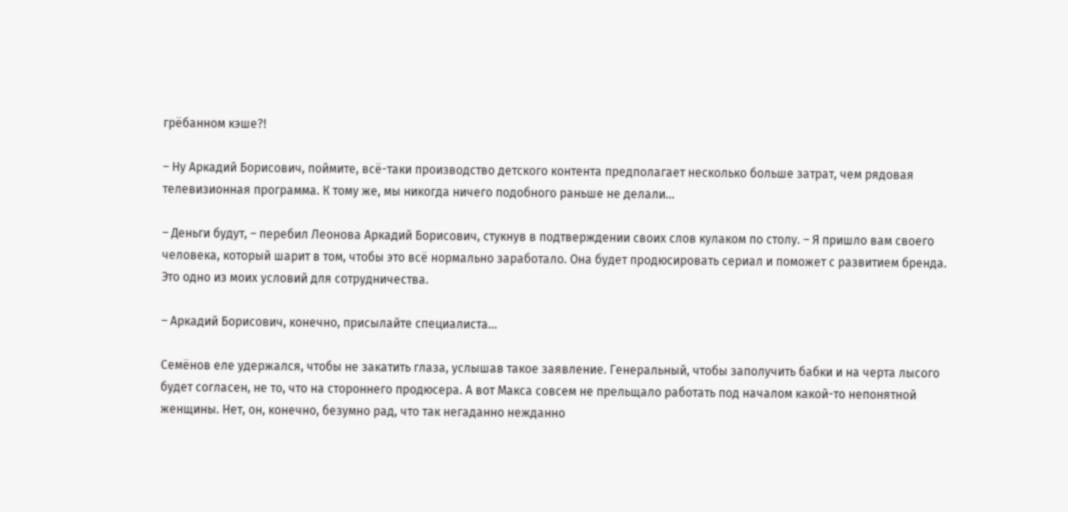грёбанном кэше?!

– Ну Аркадий Борисович, поймите, всё-таки производство детского контента предполагает несколько больше затрат, чем рядовая телевизионная программа. К тому же, мы никогда ничего подобного раньше не делали...

– Деньги будут, – перебил Леонова Аркадий Борисович, стукнув в подтверждении своих слов кулаком по столу. – Я пришло вам своего человека, который шарит в том, чтобы это всё нормально заработало. Она будет продюсировать сериал и поможет с развитием бренда. Это одно из моих условий для сотрудничества.

– Аркадий Борисович, конечно, присылайте специалиста...

Семёнов еле удержался, чтобы не закатить глаза, услышав такое заявление. Генеральный, чтобы заполучить бабки и на черта лысого будет согласен, не то, что на стороннего продюсера. А вот Макса совсем не прельщало работать под началом какой-то непонятной женщины. Нет, он, конечно, безумно рад, что так негаданно нежданно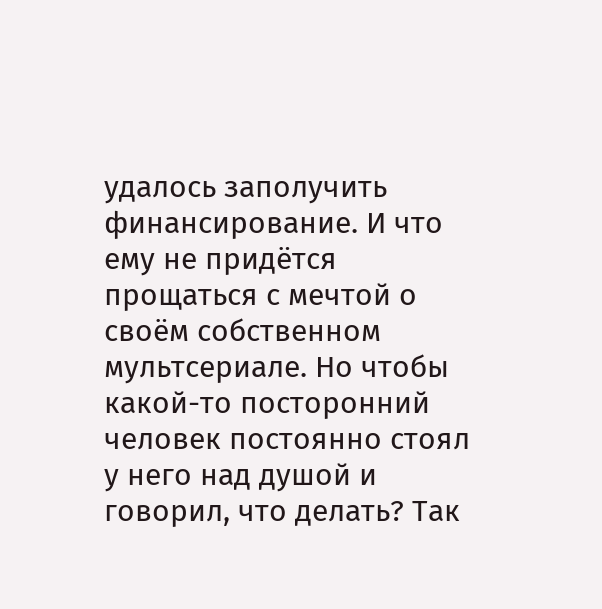удалось заполучить финансирование. И что ему не придётся прощаться с мечтой о своём собственном мультсериале. Но чтобы какой-то посторонний человек постоянно стоял у него над душой и говорил, что делать? Так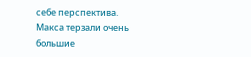себе перспектива. Макса терзали очень большие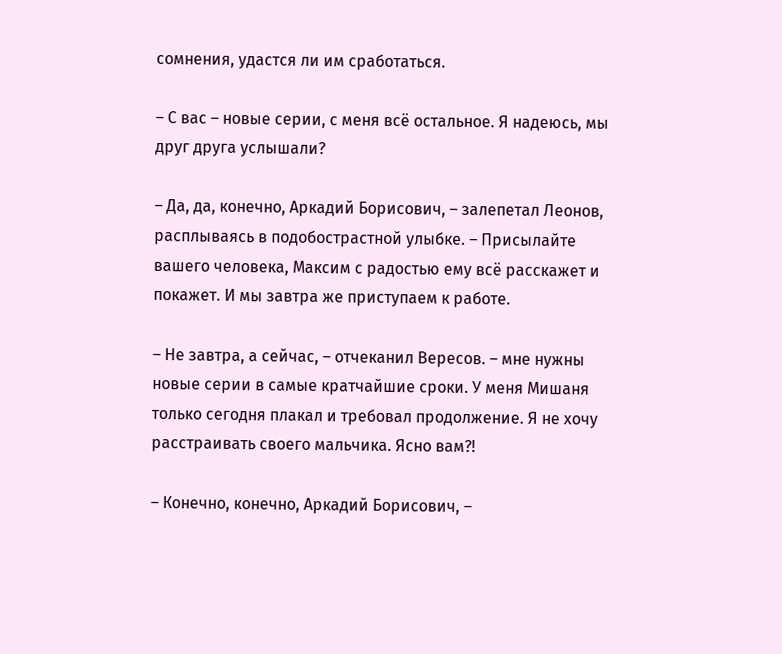сомнения, удастся ли им сработаться.

– С вас – новые серии, с меня всё остальное. Я надеюсь, мы друг друга услышали?

– Да, да, конечно, Аркадий Борисович, – залепетал Леонов, расплываясь в подобострастной улыбке. – Присылайте вашего человека, Максим с радостью ему всё расскажет и покажет. И мы завтра же приступаем к работе.

– Не завтра, а сейчас, – отчеканил Вересов. – мне нужны новые серии в самые кратчайшие сроки. У меня Мишаня только сегодня плакал и требовал продолжение. Я не хочу расстраивать своего мальчика. Ясно вам?!

– Конечно, конечно, Аркадий Борисович, –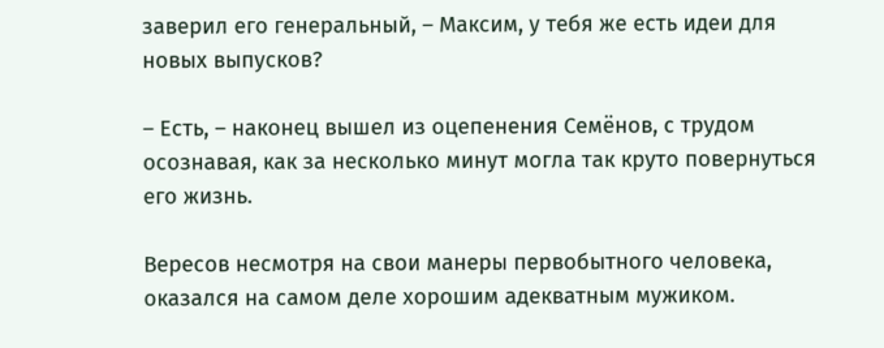заверил его генеральный, – Максим, у тебя же есть идеи для новых выпусков?

– Есть, – наконец вышел из оцепенения Семёнов, с трудом осознавая, как за несколько минут могла так круто повернуться его жизнь.

Вересов несмотря на свои манеры первобытного человека, оказался на самом деле хорошим адекватным мужиком.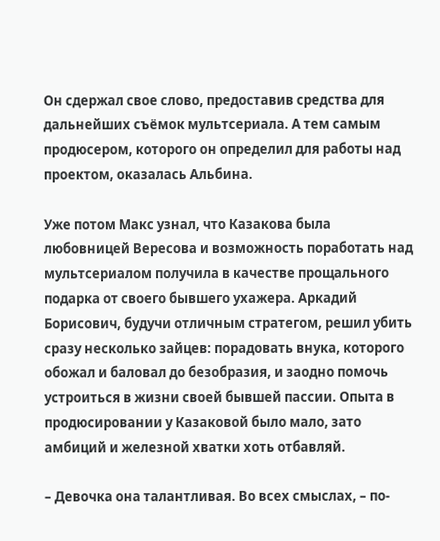Он сдержал свое слово, предоставив средства для дальнейших съёмок мультсериала. А тем самым продюсером, которого он определил для работы над проектом, оказалась Альбина.

Уже потом Макс узнал, что Казакова была любовницей Вересова и возможность поработать над мультсериалом получила в качестве прощального подарка от своего бывшего ухажера. Аркадий Борисович, будучи отличным стратегом, решил убить сразу несколько зайцев: порадовать внука, которого обожал и баловал до безобразия, и заодно помочь устроиться в жизни своей бывшей пассии. Опыта в продюсировании у Казаковой было мало, зато амбиций и железной хватки хоть отбавляй.

– Девочка она талантливая. Во всех смыслах, – по-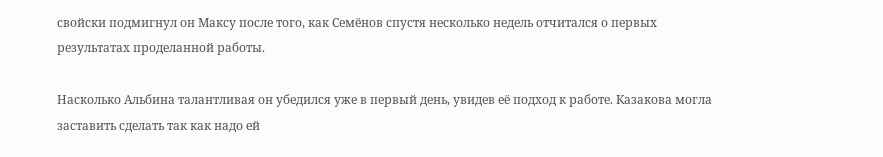свойски подмигнул он Максу после того, как Семёнов спустя несколько недель отчитался о первых результатах проделанной работы.

Насколько Альбина талантливая он убедился уже в первый день, увидев её подход к работе. Казакова могла заставить сделать так как надо ей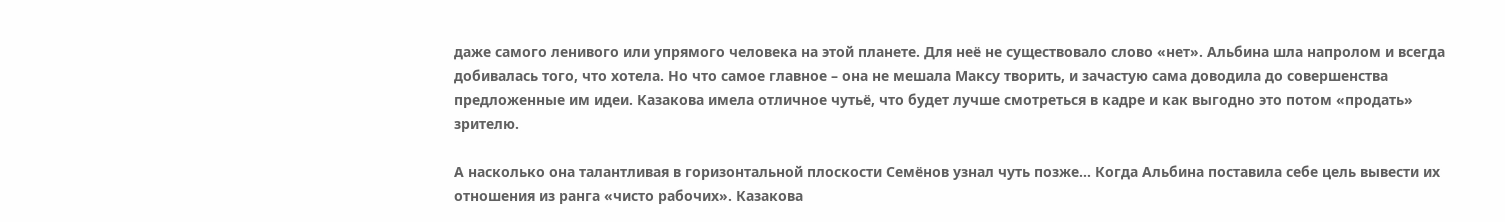даже самого ленивого или упрямого человека на этой планете. Для неё не существовало слово «нет». Альбина шла напролом и всегда добивалась того, что хотела. Но что самое главное – она не мешала Максу творить, и зачастую сама доводила до совершенства предложенные им идеи. Казакова имела отличное чутьё, что будет лучше смотреться в кадре и как выгодно это потом «продать» зрителю.

А насколько она талантливая в горизонтальной плоскости Семёнов узнал чуть позже... Когда Альбина поставила себе цель вывести их отношения из ранга «чисто рабочих». Казакова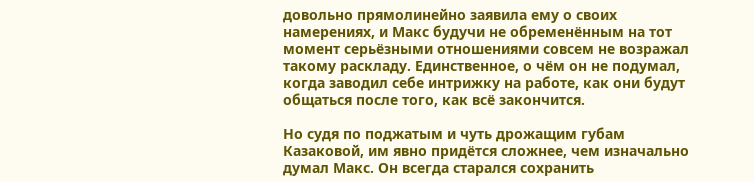довольно прямолинейно заявила ему о своих намерениях, и Макс будучи не обременённым на тот момент серьёзными отношениями совсем не возражал такому раскладу. Единственное, о чём он не подумал, когда заводил себе интрижку на работе, как они будут общаться после того, как всё закончится.

Но судя по поджатым и чуть дрожащим губам Казаковой, им явно придётся сложнее, чем изначально думал Макс. Он всегда старался сохранить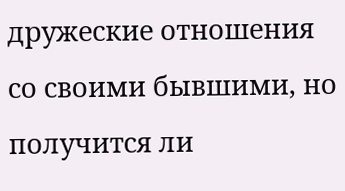дружеские отношения со своими бывшими, но получится ли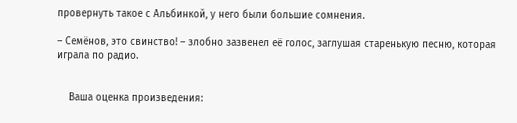провернуть такое с Альбинкой, у него были большие сомнения.

– Семёнов, это свинство! – злобно зазвенел её голос, заглушая старенькую песню, которая играла по радио.


    Ваша оценка произведения: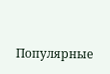Популярные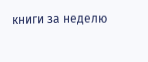книги за неделю